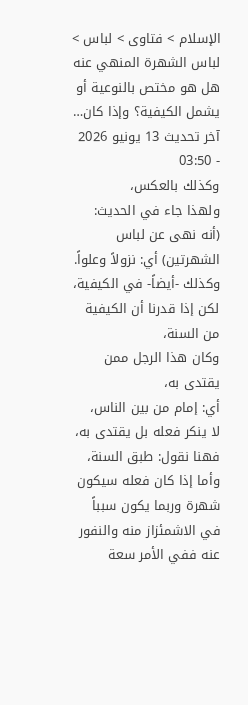الإسلام > فتاوى > لباس > لباس الشهرة المنهي عنه هل هو مختص بالنوعية أو يشمل الكيفية؟ وإذا كان…
آخر تحديث 13 يونيو 2026 - 03:50
وكذلك بالعكس،
ولهذا جاء في الحديث: (أنه نهى عن لباس الشهرتين) أي: نزولاً وعلواً.
وكذلك -أيضاً- في الكيفية،
لكن إذا قدرنا أن الكيفية من السنة،
وكان هذا الرجل ممن يقتدى به،
أي: إمام من بين الناس،
لا ينكر فعله بل يقتدى به،
فهنا نقول: طبق السنة،
وأما إذا كان فعله سيكون شهرة وربما يكون سبباً في الاشمئزاز منه والنفور عنه ففي الأمر سعة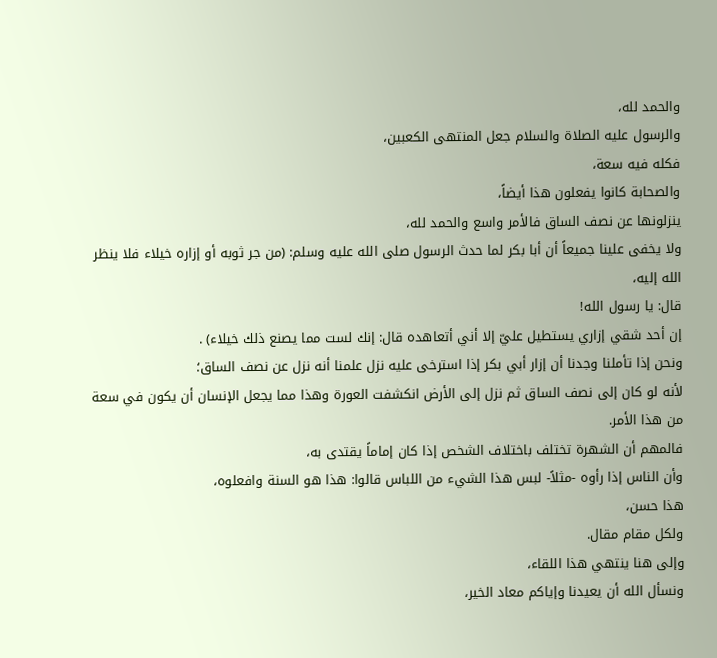والحمد لله،
والرسول عليه الصلاة والسلام جعل المنتهى الكعبين،
فكله فيه سعة،
والصحابة كانوا يفعلون هذا أيضاً،
ينزلونها عن نصف الساق فالأمر واسع والحمد لله،
ولا يخفى علينا جميعاً أن أبا بكر لما حدث الرسول صلى الله عليه وسلم: (من جر ثوبه أو إزاره خيلاء فلا ينظر الله إليه،
قال: يا رسول الله!
إن أحد شقي إزاري يستطيل عليّ إلا أني أتعاهده قال: إنك لست مما يصنع ذلك خيلاء) .
ونحن إذا تأملنا وجدنا أن إزار أبي بكر إذا استرخى عليه نزل علمنا أنه نزل عن نصف الساق؛
لأنه لو كان إلى نصف الساق ثم نزل إلى الأرض انكشفت العورة وهذا مما يجعل الإنسان أن يكون في سعة من هذا الأمر.
فالمهم أن الشهرة تختلف باختلاف الشخص إذا كان إماماً يقتدى به،
وأن الناس إذا رأوه -مثلاً- لبس هذا الشيء من اللباس قالوا: هذا هو السنة وافعلوه،
هذا حسن،
ولكل مقام مقال.
وإلى هنا ينتهي هذا اللقاء،
ونسأل الله أن يعيدنا وإياكم معاد الخير،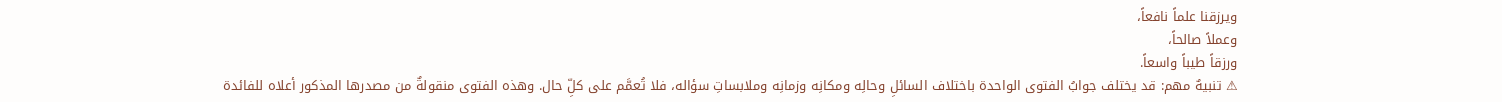ويرزقنا علماً نافعاً،
وعملاً صالحاً،
ورزقاً طيباً واسعاً.
⚠ تنبيهٌ مهم: قد يختلف جوابُ الفتوى الواحدة باختلاف السائلِ وحالِه ومكانِه وزمانِه وملابساتِ سؤاله، فلا تُعمَّم على كلِّ حال. وهذه الفتوى منقولةٌ من مصدرها المذكور أعلاه للفائدة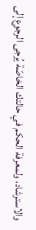والاسترشاد، ولمعرفة الحكم في حالتك الخاصّة يُرجى الرجوع إلى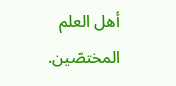أهل العلم المختصّين.